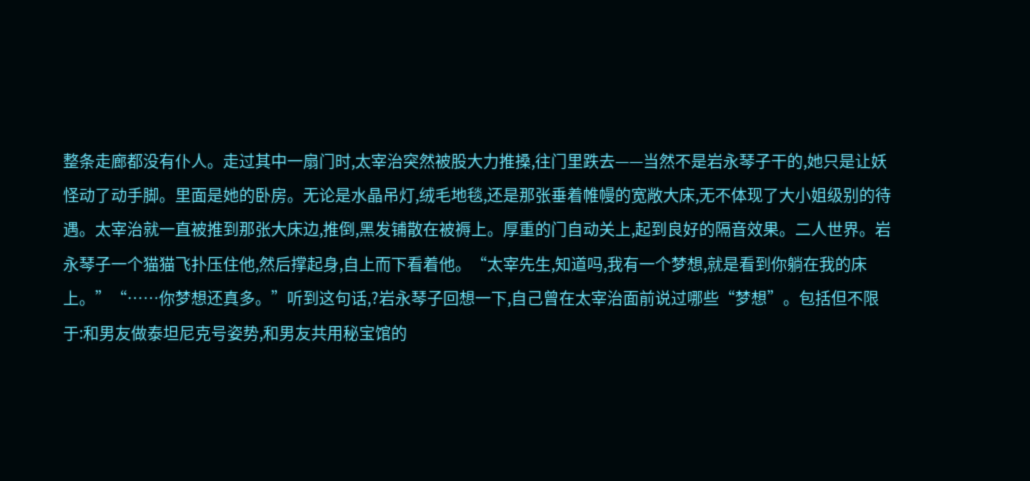整条走廊都没有仆人。走过其中一扇门时,太宰治突然被股大力推搡,往门里跌去——当然不是岩永琴子干的,她只是让妖怪动了动手脚。里面是她的卧房。无论是水晶吊灯,绒毛地毯,还是那张垂着帷幔的宽敞大床,无不体现了大小姐级别的待遇。太宰治就一直被推到那张大床边,推倒,黑发铺散在被褥上。厚重的门自动关上,起到良好的隔音效果。二人世界。岩永琴子一个猫猫飞扑压住他,然后撑起身,自上而下看着他。“太宰先生,知道吗,我有一个梦想,就是看到你躺在我的床上。”“……你梦想还真多。”听到这句话,?岩永琴子回想一下,自己曾在太宰治面前说过哪些“梦想”。包括但不限于:和男友做泰坦尼克号姿势,和男友共用秘宝馆的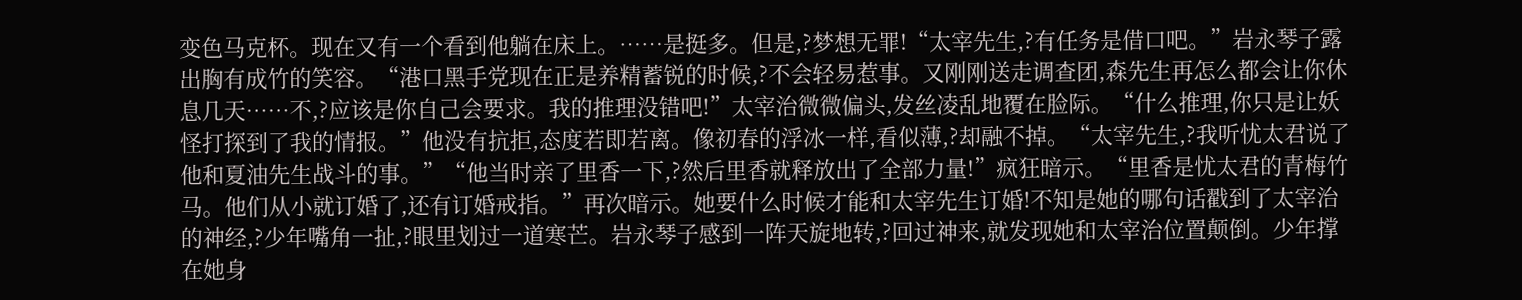变色马克杯。现在又有一个看到他躺在床上。……是挺多。但是,?梦想无罪!“太宰先生,?有任务是借口吧。”岩永琴子露出胸有成竹的笑容。“港口黑手党现在正是养精蓄锐的时候,?不会轻易惹事。又刚刚送走调查团,森先生再怎么都会让你休息几天……不,?应该是你自己会要求。我的推理没错吧!”太宰治微微偏头,发丝凌乱地覆在脸际。“什么推理,你只是让妖怪打探到了我的情报。”他没有抗拒,态度若即若离。像初春的浮冰一样,看似薄,?却融不掉。“太宰先生,?我听忧太君说了他和夏油先生战斗的事。”“他当时亲了里香一下,?然后里香就释放出了全部力量!”疯狂暗示。“里香是忧太君的青梅竹马。他们从小就订婚了,还有订婚戒指。”再次暗示。她要什么时候才能和太宰先生订婚!不知是她的哪句话戳到了太宰治的神经,?少年嘴角一扯,?眼里划过一道寒芒。岩永琴子感到一阵天旋地转,?回过神来,就发现她和太宰治位置颠倒。少年撑在她身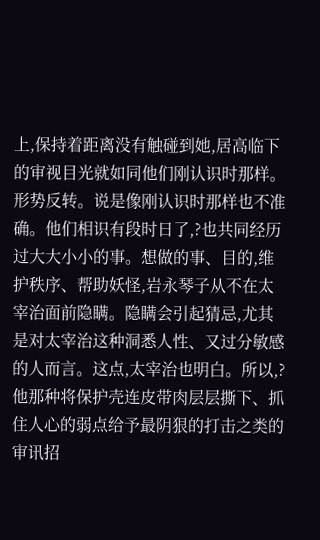上,保持着距离没有触碰到她,居高临下的审视目光就如同他们刚认识时那样。形势反转。说是像刚认识时那样也不准确。他们相识有段时日了,?也共同经历过大大小小的事。想做的事、目的,维护秩序、帮助妖怪,岩永琴子从不在太宰治面前隐瞒。隐瞒会引起猜忌,尤其是对太宰治这种洞悉人性、又过分敏感的人而言。这点,太宰治也明白。所以,?他那种将保护壳连皮带肉层层撕下、抓住人心的弱点给予最阴狠的打击之类的审讯招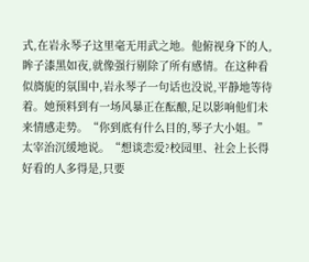式,在岩永琴子这里毫无用武之地。他俯视身下的人,眸子漆黑如夜,就像强行剔除了所有感情。在这种看似旖旎的氛围中,岩永琴子一句话也没说,平静地等待着。她预料到有一场风暴正在酝酿,足以影响他们未来情感走势。“你到底有什么目的,琴子大小姐。”太宰治沉缓地说。“想谈恋爱?校园里、社会上长得好看的人多得是,只要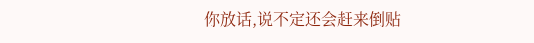你放话,说不定还会赶来倒贴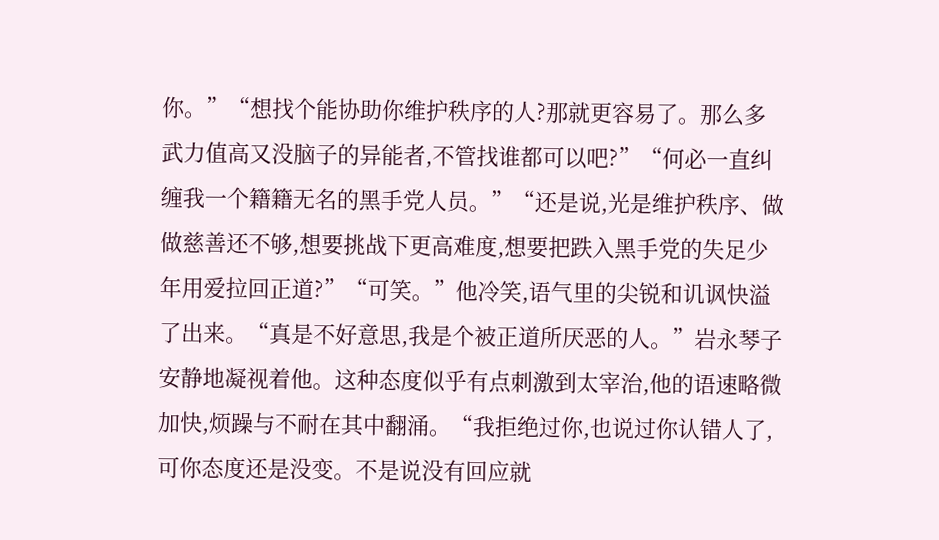你。”“想找个能协助你维护秩序的人?那就更容易了。那么多武力值高又没脑子的异能者,不管找谁都可以吧?”“何必一直纠缠我一个籍籍无名的黑手党人员。”“还是说,光是维护秩序、做做慈善还不够,想要挑战下更高难度,想要把跌入黑手党的失足少年用爱拉回正道?”“可笑。”他冷笑,语气里的尖锐和讥讽快溢了出来。“真是不好意思,我是个被正道所厌恶的人。”岩永琴子安静地凝视着他。这种态度似乎有点刺激到太宰治,他的语速略微加快,烦躁与不耐在其中翻涌。“我拒绝过你,也说过你认错人了,可你态度还是没变。不是说没有回应就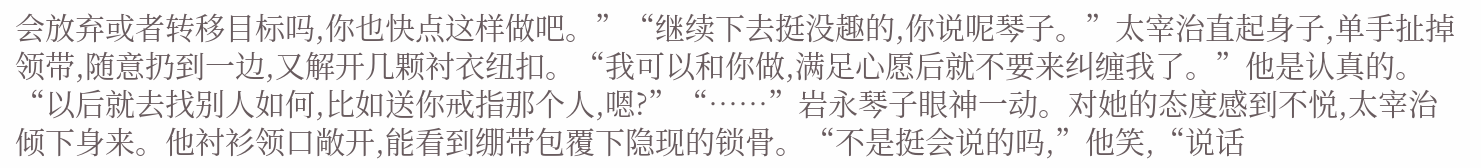会放弃或者转移目标吗,你也快点这样做吧。”“继续下去挺没趣的,你说呢琴子。”太宰治直起身子,单手扯掉领带,随意扔到一边,又解开几颗衬衣纽扣。“我可以和你做,满足心愿后就不要来纠缠我了。”他是认真的。“以后就去找别人如何,比如送你戒指那个人,嗯?”“……”岩永琴子眼神一动。对她的态度感到不悦,太宰治倾下身来。他衬衫领口敞开,能看到绷带包覆下隐现的锁骨。“不是挺会说的吗,”他笑,“说话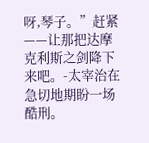呀,琴子。”赶紧——让那把达摩克利斯之剑降下来吧。-太宰治在急切地期盼一场酷刑。